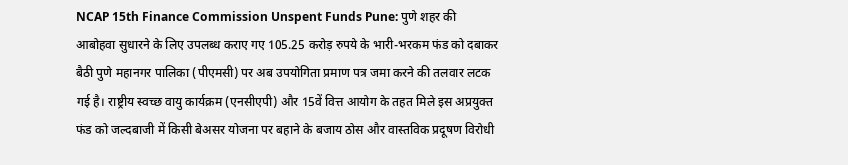NCAP 15th Finance Commission Unspent Funds Pune: पुणे शहर की आबोहवा सुधारने के लिए उपलब्ध कराए गए 105.25 करोड़ रुपये के भारी-भरकम फंड को दबाकर बैठी पुणे महानगर पालिका (पीएमसी) पर अब उपयोगिता प्रमाण पत्र जमा करने की तलवार लटक गई है। राष्ट्रीय स्वच्छ वायु कार्यक्रम (एनसीएपी) और 15वें वित्त आयोग के तहत मिले इस अप्रयुक्त फंड को जल्दबाजी में किसी बेअसर योजना पर बहाने के बजाय ठोस और वास्तविक प्रदूषण विरोधी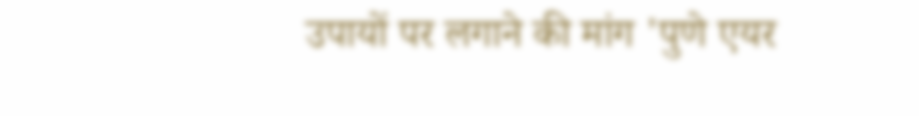उपायों पर लगाने की मांग 'पुणे एयर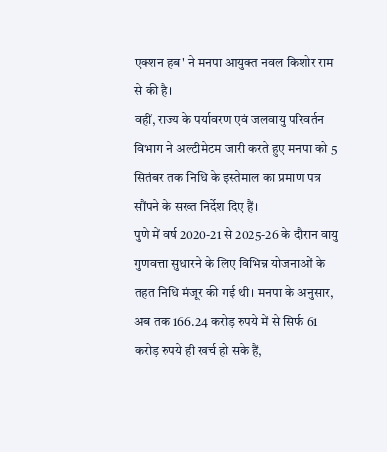एक्शन हब' ने मनपा आयुक्त नवल किशोर राम से की है।
वहीं, राज्य के पर्यावरण एवं जलवायु परिवर्तन विभाग ने अल्टीमेटम जारी करते हुए मनपा को 5 सितंबर तक निधि के इस्तेमाल का प्रमाण पत्र सौंपने के सख्त निर्देश दिए हैं।
पुणे में वर्ष 2020-21 से 2025-26 के दौरान वायु गुणवत्ता सुधारने के लिए विभिन्न योजनाओं के तहत निधि मंजूर की गई थी। मनपा के अनुसार, अब तक 166.24 करोड़ रुपये में से सिर्फ 61 करोड़ रुपये ही खर्च हो सके हैं,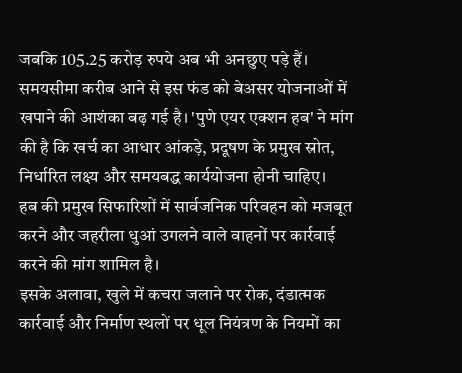जबकि 105.25 करोड़ रुपये अब भी अनछुए पड़े हैं।
समयसीमा करीब आने से इस फंड को बेअसर योजनाओं में खपाने की आशंका बढ़ गई है। 'पुणे एयर एक्शन हब' ने मांग की है कि खर्च का आधार आंकड़े, प्रदूषण के प्रमुख स्रोत, निर्धारित लक्ष्य और समयबद्ध कार्ययोजना होनी चाहिए।
हब की प्रमुख सिफारिशों में सार्वजनिक परिवहन को मजबूत करने और जहरीला धुआं उगलने वाले वाहनों पर कार्रवाई करने की मांग शामिल है।
इसके अलावा, खुले में कचरा जलाने पर रोक, दंडात्मक कार्रवाई और निर्माण स्थलों पर धूल नियंत्रण के नियमों का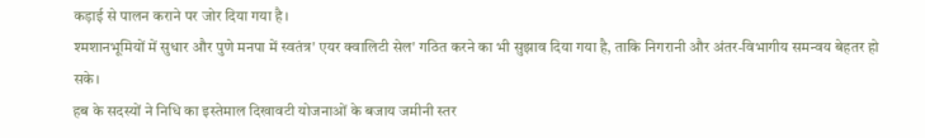कड़ाई से पालन कराने पर जोर दिया गया है।
श्मशानभूमियों में सुधार और पुणे मनपा में स्वतंत्र' एयर क्वालिटी सेल' गठित करने का भी सुझाव दिया गया है, ताकि निगरानी और अंतर-विभागीय समन्वय बेहतर हो सके।
हब के सदस्यों ने निधि का इस्तेमाल दिखावटी योजनाओं के बजाय जमीनी स्तर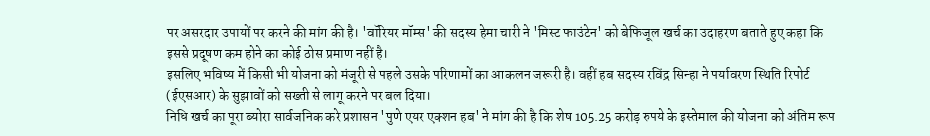पर असरदार उपायों पर करने की मांग की है। 'वॉरियर मॉम्स' की सदस्य हेमा चारी ने 'मिस्ट फाउंटेन' को बेफिजूल खर्च का उदाहरण बताते हुए कहा कि इससे प्रदूषण कम होने का कोई ठोस प्रमाण नहीं है।
इसलिए भविष्य में किसी भी योजना को मंजूरी से पहले उसके परिणामों का आकलन जरूरी है। वहीं हब सदस्य रविंद्र सिन्हा ने पर्यावरण स्थिति रिपोर्ट (ईएसआर) के सुझावों को सख्ती से लागू करने पर बल दिया।
निधि खर्च का पूरा ब्योरा सार्वजनिक करे प्रशासन 'पुणे एयर एक्शन हब' ने मांग की है कि शेष 105.25 करोड़ रुपये के इस्तेमाल की योजना को अंतिम रूप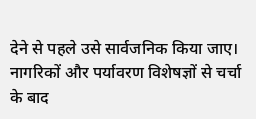देने से पहले उसे सार्वजनिक किया जाए। नागरिकों और पर्यावरण विशेषज्ञों से चर्चा के बाद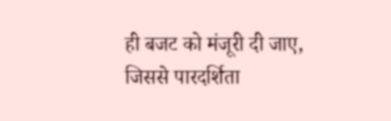ही बजट को मंजूरी दी जाए, जिससे पारदर्शिता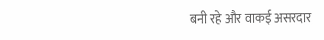बनी रहे और वाकई असरदार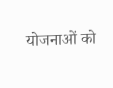योजनाओं को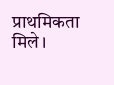प्राथमिकता मिले।